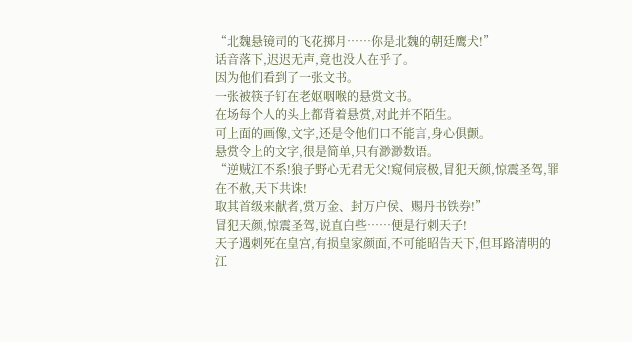“北魏悬镜司的飞花掷月……你是北魏的朝廷鹰犬!”
话音落下,迟迟无声,竟也没人在乎了。
因为他们看到了一张文书。
一张被筷子钉在老妪咽喉的悬赏文书。
在场每个人的头上都背着悬赏,对此并不陌生。
可上面的画像,文字,还是令他们口不能言,身心俱颤。
悬赏令上的文字,很是简单,只有渺渺数语。
“逆贼江不系!狼子野心无君无父!窥伺宸极,冒犯天颜,惊震圣驾,罪在不赦,天下共诛!
取其首级来献者,赏万金、封万户侯、赐丹书铁券!”
冒犯天颜,惊震圣驾,说直白些……便是行刺天子!
天子遇刺死在皇宫,有损皇家颜面,不可能昭告天下,但耳路清明的江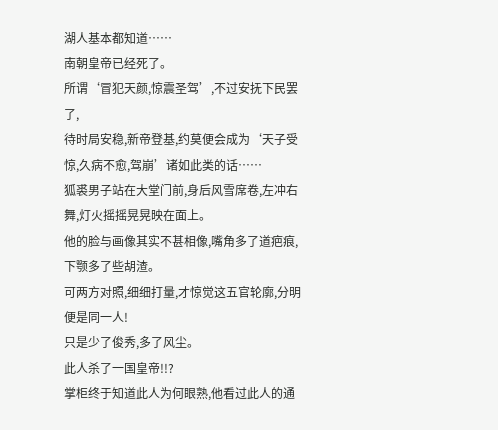湖人基本都知道……
南朝皇帝已经死了。
所谓‘冒犯天颜,惊震圣驾’,不过安抚下民罢了,
待时局安稳,新帝登基,约莫便会成为‘天子受惊,久病不愈,驾崩’诸如此类的话……
狐裘男子站在大堂门前,身后风雪席卷,左冲右舞,灯火摇摇晃晃映在面上。
他的脸与画像其实不甚相像,嘴角多了道疤痕,下颚多了些胡渣。
可两方对照,细细打量,才惊觉这五官轮廓,分明便是同一人!
只是少了俊秀,多了风尘。
此人杀了一国皇帝!!?
掌柜终于知道此人为何眼熟,他看过此人的通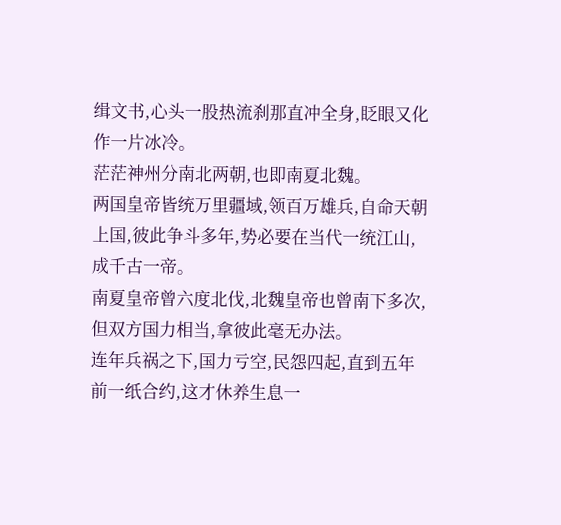缉文书,心头一股热流刹那直冲全身,眨眼又化作一片冰冷。
茫茫神州分南北两朝,也即南夏北魏。
两国皇帝皆统万里疆域,领百万雄兵,自命天朝上国,彼此争斗多年,势必要在当代一统江山,成千古一帝。
南夏皇帝曾六度北伐,北魏皇帝也曾南下多次,但双方国力相当,拿彼此毫无办法。
连年兵祸之下,国力亏空,民怨四起,直到五年前一纸合约,这才休养生息一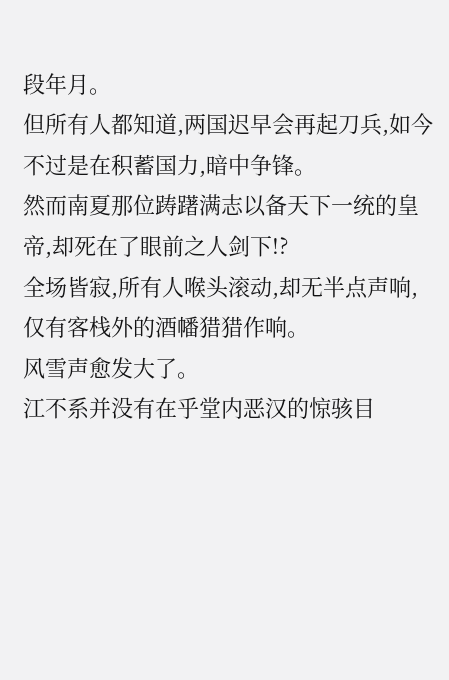段年月。
但所有人都知道,两国迟早会再起刀兵,如今不过是在积蓄国力,暗中争锋。
然而南夏那位踌躇满志以备天下一统的皇帝,却死在了眼前之人剑下!?
全场皆寂,所有人喉头滚动,却无半点声响,仅有客栈外的酒幡猎猎作响。
风雪声愈发大了。
江不系并没有在乎堂内恶汉的惊骇目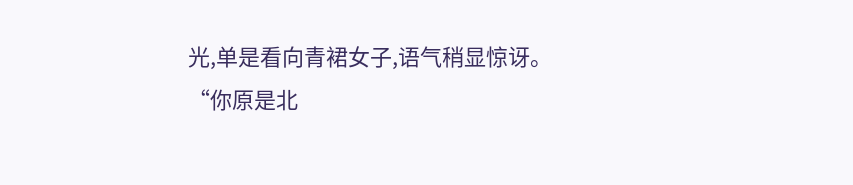光,单是看向青裙女子,语气稍显惊讶。
“你原是北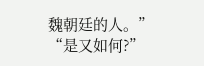魏朝廷的人。”
“是又如何?”